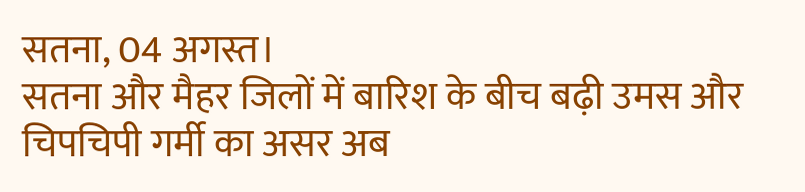सतना, 04 अगस्त।
सतना और मैहर जिलों में बारिश के बीच बढ़ी उमस और चिपचिपी गर्मी का असर अब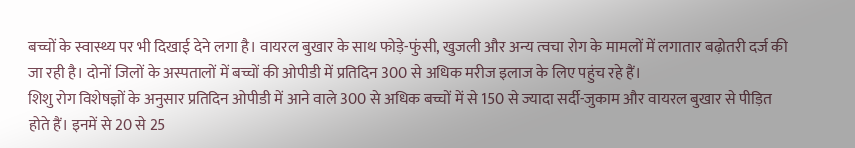बच्चों के स्वास्थ्य पर भी दिखाई देने लगा है। वायरल बुखार के साथ फोड़े-फुंसी, खुजली और अन्य त्वचा रोग के मामलों में लगातार बढ़ोतरी दर्ज की जा रही है। दोनों जिलों के अस्पतालों में बच्चों की ओपीडी में प्रतिदिन 300 से अधिक मरीज इलाज के लिए पहुंच रहे हैं।
शिशु रोग विशेषज्ञों के अनुसार प्रतिदिन ओपीडी में आने वाले 300 से अधिक बच्चों में से 150 से ज्यादा सर्दी-जुकाम और वायरल बुखार से पीड़ित होते हैं। इनमें से 20 से 25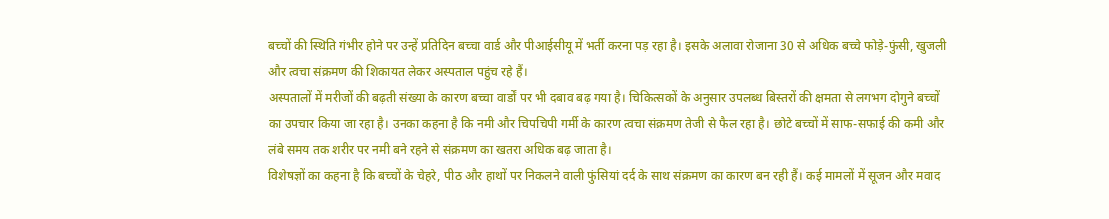बच्चों की स्थिति गंभीर होने पर उन्हें प्रतिदिन बच्चा वार्ड और पीआईसीयू में भर्ती करना पड़ रहा है। इसके अलावा रोजाना 30 से अधिक बच्चे फोड़े-फुंसी, खुजली और त्वचा संक्रमण की शिकायत लेकर अस्पताल पहुंच रहे हैं।
अस्पतालों में मरीजों की बढ़ती संख्या के कारण बच्चा वार्डों पर भी दबाव बढ़ गया है। चिकित्सकों के अनुसार उपलब्ध बिस्तरों की क्षमता से लगभग दोगुने बच्चों का उपचार किया जा रहा है। उनका कहना है कि नमी और चिपचिपी गर्मी के कारण त्वचा संक्रमण तेजी से फैल रहा है। छोटे बच्चों में साफ-सफाई की कमी और लंबे समय तक शरीर पर नमी बने रहने से संक्रमण का खतरा अधिक बढ़ जाता है।
विशेषज्ञों का कहना है कि बच्चों के चेहरे, पीठ और हाथों पर निकलने वाली फुंसियां दर्द के साथ संक्रमण का कारण बन रही हैं। कई मामलों में सूजन और मवाद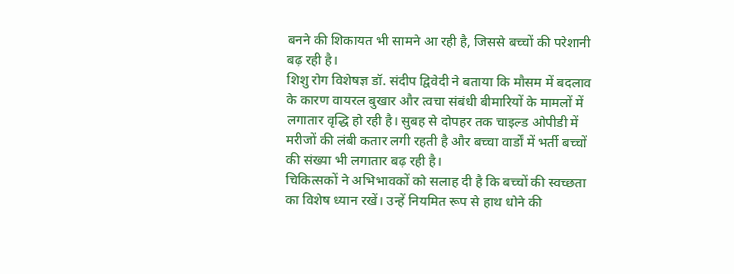बनने की शिकायत भी सामने आ रही है, जिससे बच्चों की परेशानी बढ़ रही है।
शिशु रोग विशेषज्ञ डॉ. संदीप द्विवेदी ने बताया कि मौसम में बदलाव के कारण वायरल बुखार और त्वचा संबंधी बीमारियों के मामलों में लगातार वृद्धि हो रही है। सुबह से दोपहर तक चाइल्ड ओपीडी में मरीजों की लंबी कतार लगी रहती है और बच्चा वार्डों में भर्ती बच्चों की संख्या भी लगातार बढ़ रही है।
चिकित्सकों ने अभिभावकों को सलाह दी है कि बच्चों की स्वच्छता का विशेष ध्यान रखें। उन्हें नियमित रूप से हाथ धोने की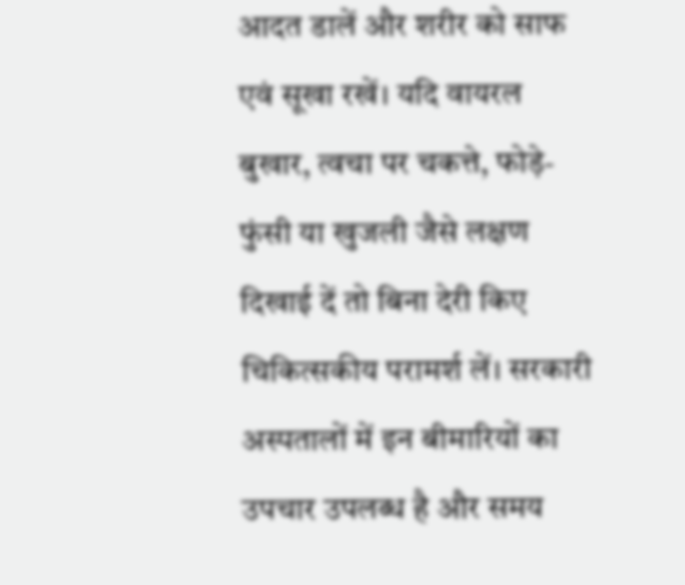आदत डालें और शरीर को साफ एवं सूखा रखें। यदि वायरल बुखार, त्वचा पर चकत्ते, फोड़े-फुंसी या खुजली जैसे लक्षण दिखाई दें तो बिना देरी किए चिकित्सकीय परामर्श लें। सरकारी अस्पतालों में इन बीमारियों का उपचार उपलब्ध है और समय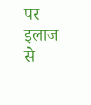पर इलाज से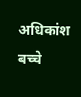अधिकांश बच्चे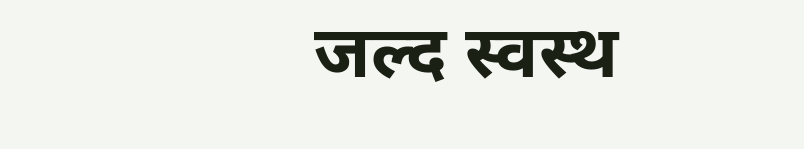जल्द स्वस्थ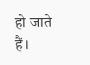हो जाते हैं।